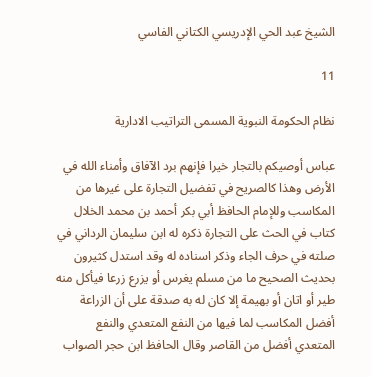الشيخ عبد الحي الإدريسي الكتاني الفاسي

11

نظام الحكومة النبوية المسمى التراتيب الادارية

عباس أوصيكم بالتجار خيرا فإنهم برد الآفاق وأمناء الله في الأرض وهذا كالصريح في تفضيل التجارة على غيرها من المكاسب وللإمام الحافظ أبي بكر أحمد بن محمد الخلال كتاب في الحث على التجارة ذكره له ابن سليمان الرداني في صلته في حرف الجاء وذكر اسناده له وقد استدل كثيرون بحديث الصحيح ما من مسلم يغرس أو يزرع زرعا فيأكل منه طير أو اتان أو بهيمة إلا كان له به صدقة على أن الزراعة أفضل المكاسب لما فيها من النفع المتعدي والنفع المتعدي أفضل من القاصر وقال الحافظ ابن حجر الصواب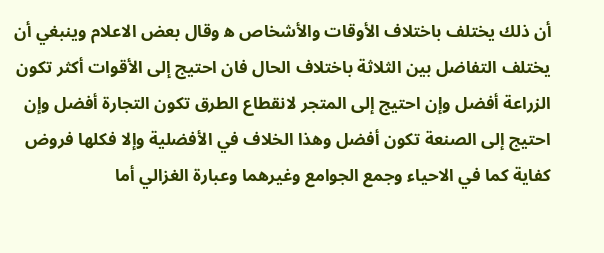أن ذلك يختلف باختلاف الأوقات والأشخاص ه‍ وقال بعض الاعلام وينبغي أن يختلف التفاضل بين الثلاثة باختلاف الحال فان احتيج إلى الأقوات أكثر تكون الزراعة أفضل وإن احتيج إلى المتجر لانقطاع الطرق تكون التجارة أفضل وإن احتيج إلى الصنعة تكون أفضل وهذا الخلاف في الأفضلية وإلا فكلها فروض كفاية كما في الاحياء وجمع الجوامع وغيرهما وعبارة الغزالي أما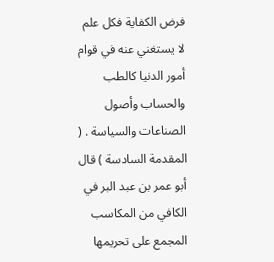فرض الكفاية فكل علم لا يستغني عنه في قوام أمور الدنيا كالطب والحساب وأصول الصناعات والسياسة . ( المقدمة السادسة ) قال أبو عمر بن عبد البر في الكافي من المكاسب المجمع على تحريمها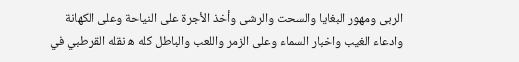الربى ومهور البغايا والسحت والرشى وأخذ الأجرة على النياحة وعلى الكهانة وادعاء الغيب واخبار السماء وعلى الزمر واللعب والباطل كله ه‍ نقله القرطبي في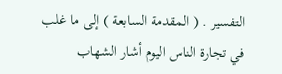التفسير . ( المقدمة السابعة ) إلى ما غلب في تجارة الناس اليوم أشار الشهاب